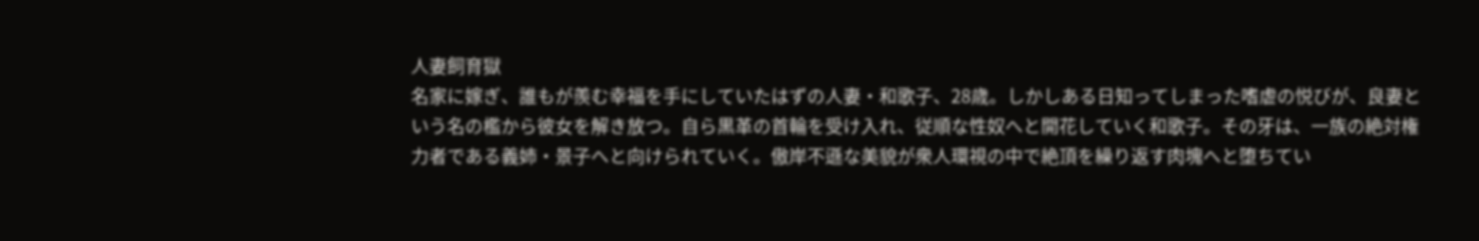人妻飼育獄
名家に嫁ぎ、誰もが羨む幸福を手にしていたはずの人妻・和歌子、28歳。しかしある日知ってしまった嗜虐の悦びが、良妻という名の檻から彼女を解き放つ。自ら黒革の首輪を受け入れ、従順な性奴へと開花していく和歌子。その牙は、一族の絶対権力者である義姉・景子へと向けられていく。傲岸不遜な美貌が衆人環視の中で絶頂を繰り返す肉塊へと堕ちてい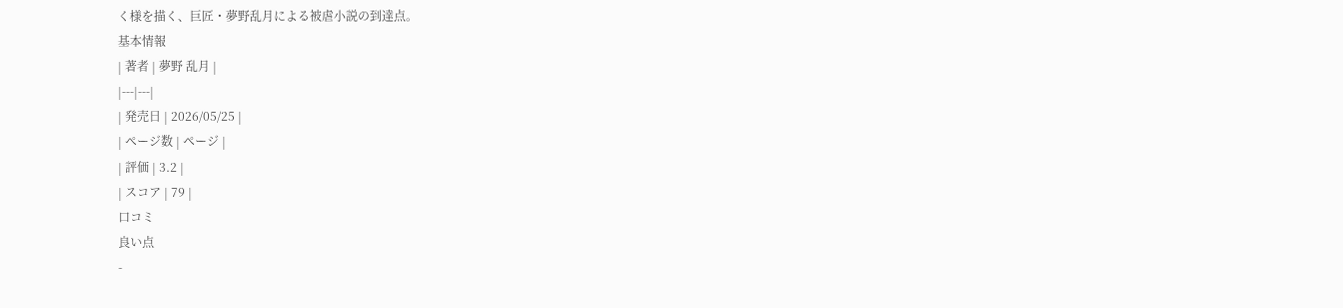く様を描く、巨匠・夢野乱月による被虐小説の到達点。
基本情報
| 著者 | 夢野 乱月 |
|---|---|
| 発売日 | 2026/05/25 |
| ページ数 | ページ |
| 評価 | 3.2 |
| スコア | 79 |
口コミ
良い点
-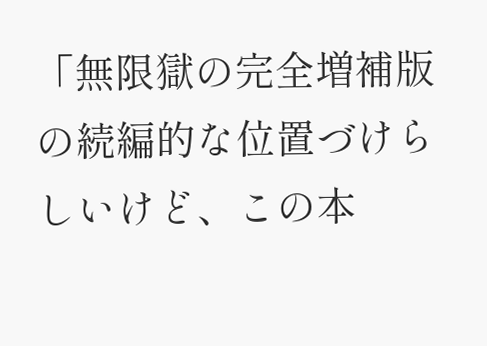「無限獄の完全増補版の続編的な位置づけらしいけど、この本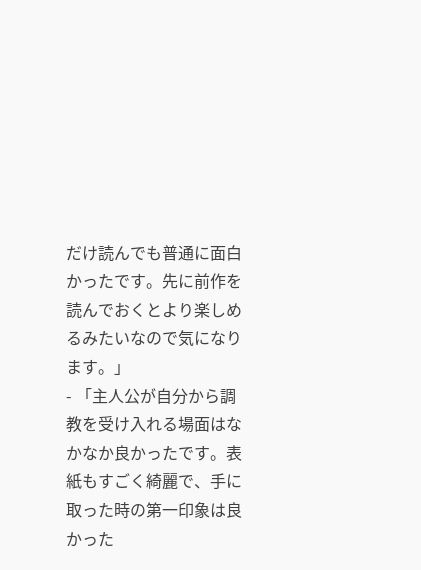だけ読んでも普通に面白かったです。先に前作を読んでおくとより楽しめるみたいなので気になります。」
- 「主人公が自分から調教を受け入れる場面はなかなか良かったです。表紙もすごく綺麗で、手に取った時の第一印象は良かった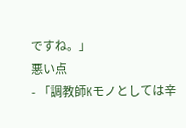ですね。」
悪い点
- 「調教師Kモノとしては辛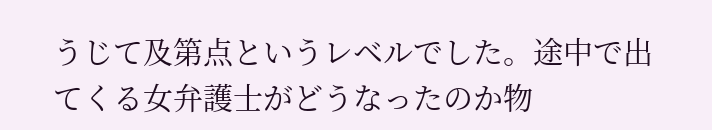うじて及第点というレベルでした。途中で出てくる女弁護士がどうなったのか物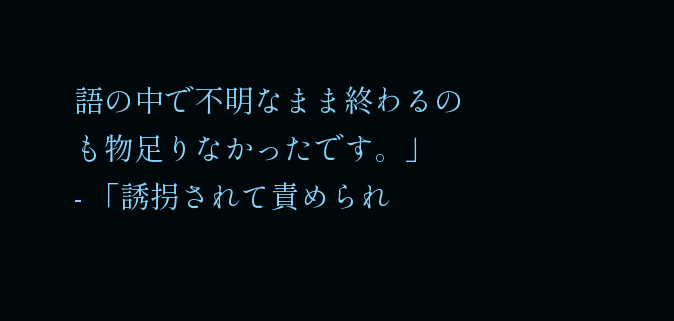語の中で不明なまま終わるのも物足りなかったです。」
- 「誘拐されて責められ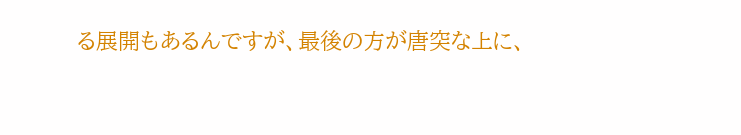る展開もあるんですが、最後の方が唐突な上に、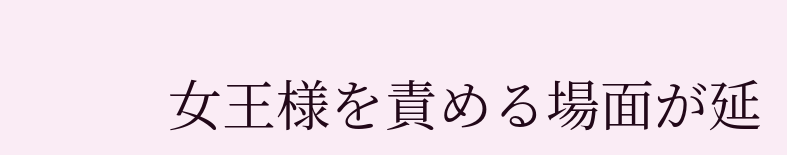女王様を責める場面が延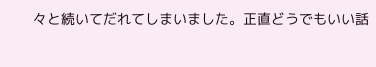々と続いてだれてしまいました。正直どうでもいい話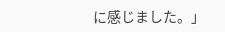に感じました。」